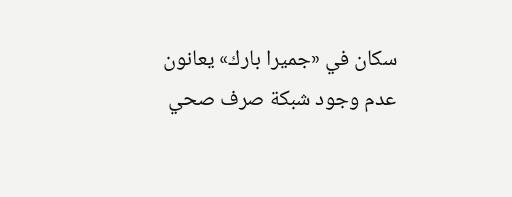سكان في «جميرا بارك» يعانون عدم وجود شبكة صرف صحي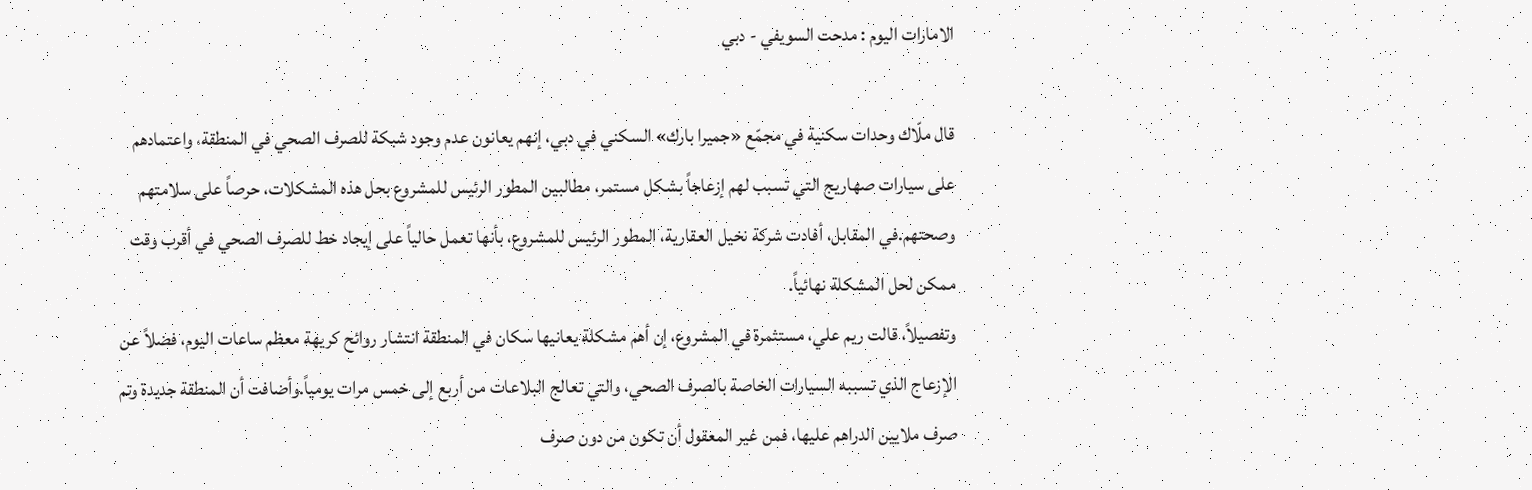الامارات اليوم : مدحت السويفي - دبي

قال ملّاك وحدات سكنية في مجمّع «جميرا بارك» السكني في دبي، إنهم يعانون عدم وجود شبكة للصرف الصحي في المنطقة، واعتمادهم على سيارات صهاريج التي تسبب لهم إزعاجاً بشكل مستمر، مطالبين المطور الرئيس للمشروع بحل هذه المشكلات، حرصاً على سلامتهم وصحتهم.في المقابل، أفادت شركة نخيل العقارية، المطور الرئيس للمشروع، بأنها تعمل حالياً على إيجاد خط للصرف الصحي في أقرب وقت ممكن لحل المشكلة نهائياً.
وتفصيلاً، قالت ريم علي، مستثمرة في المشروع، إن أهم مشكلة يعانيها سكان في المنطقة انتشار روائح كريهة معظم ساعات اليوم، فضلاً عن الإزعاج الذي تسببه السيارات الخاصة بالصرف الصحي، والتي تعالج البلاعات من أربع إلى خمس مرات يومياً.وأضافت أن المنطقة جديدة وتم صرف ملايين الدراهم عليها، فمن غير المعقول أن تكون من دون صرف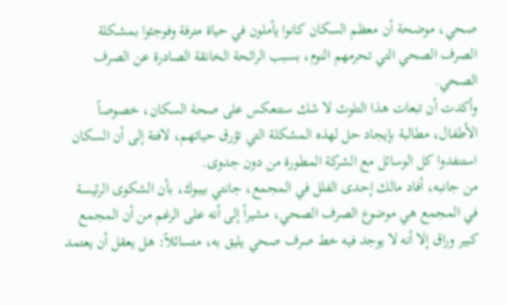صحي، موضحة أن معظم السكان كانوا يأملون في حياة مترفة وفوجئوا بمشكلة الصرف الصحي التي تحرمهم النوم، بسبب الرائحة الخانقة الصادرة عن الصرف الصحي.
وأكدت أن تبعات هذا التلوث لا شك ستنعكس على صحة السكان، خصوصاً الأطفال، مطالبة بإيجاد حل لهذه المشكلة التي تؤرق حياتهم، لافتة إلى أن السكان استنفدوا كل الوسائل مع الشركة المطورة من دون جدوى.
من جانبه، أفاد مالك إحدى الفلل في المجمع، جانتي بيبوك، بأن الشكوى الرئيسة في المجمع هي موضوع الصرف الصحي، مشيراً إلى أنه على الرغم من أن المجمع كبير وراق إلا أنه لا يوجد فيه خط صرف صحي يليق به، متسائلاً: هل يعقل أن يعتمد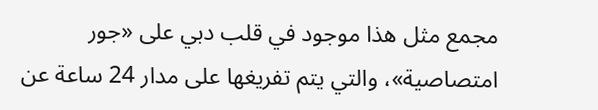مجمع مثل هذا موجود في قلب دبي على «جور امتصاصية»، والتي يتم تفريغها على مدار 24 ساعة عن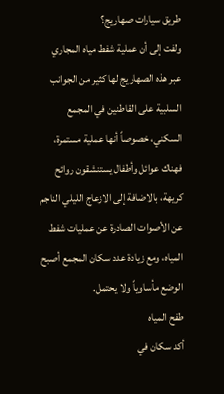طريق سيارات صهاريج؟
ولفت إلى أن عملية شفط مياه المجاري عبر هذه الصهاريج لها كثير من الجوانب السلبية على القاطنين في المجمع السكني، خصوصاً أنها عملية مستمرة، فهناك عوائل وأطفال يستنشقون روائح كريهة، بالاضافة إلى الازعاج الليلي الناجم عن الأصوات الصادرة عن عمليات شفط المياه، ومع زيادة عدد سكان المجمع أصبح الوضع مأساوياً ولا يحتمل.
طفح المياه
أكد سكان في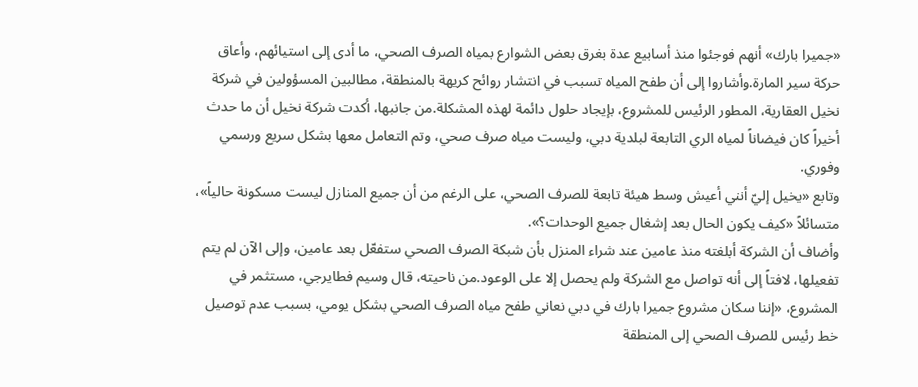«جميرا بارك» أنهم فوجئوا منذ أسابيع عدة بغرق بعض الشوارع بمياه الصرف الصحي، ما أدى إلى استيائهم، وأعاق حركة سير المارة.وأشاروا إلى أن طفح المياه تسبب في انتشار روائح كريهة بالمنطقة، مطالبين المسؤولين في شركة نخيل العقارية، المطور الرئيس للمشروع، بإيجاد حلول دائمة لهذه المشكلة.من جانبها، أكدت شركة نخيل أن ما حدث أخيراً كان فيضاناً لمياه الري التابعة لبلدية دبي، وليست مياه صرف صحي، وتم التعامل معها بشكل سريع ورسمي وفوري.
وتابع «يخيل إليّ أنني أعيش وسط هيئة تابعة للصرف الصحي، على الرغم من أن جميع المنازل ليست مسكونة حالياً»، متسائلاً «كيف يكون الحال بعد إشغال جميع الوحدات؟».
وأضاف أن الشركة أبلغته منذ عامين عند شراء المنزل بأن شبكة الصرف الصحي ستفعّل بعد عامين، وإلى الآن لم يتم تفعيلها، لافتاً إلى أنه تواصل مع الشركة ولم يحصل إلا على الوعود.من ناحيته، قال وسيم فطايرجي، مستثمر في المشروع، «إننا سكان مشروع جميرا بارك في دبي نعاني طفح مياه الصرف الصحي بشكل يومي، بسبب عدم توصيل خط رئيس للصرف الصحي إلى المنطقة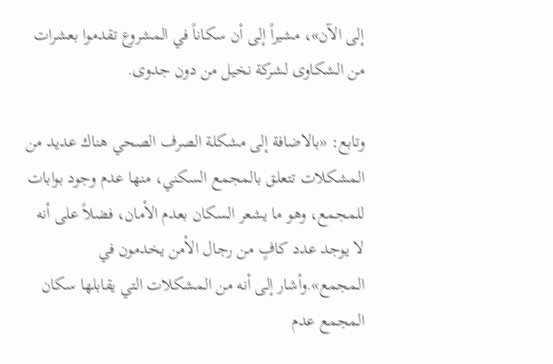إلى الآن»، مشيراً إلى أن سكاناً في المشروع تقدموا بعشرات من الشكاوى لشركة نخيل من دون جدوى.

وتابع: «بالاضافة إلى مشكلة الصرف الصحي هناك عديد من المشكلات تتعلق بالمجمع السكني، منها عدم وجود بوابات للمجمع، وهو ما يشعر السكان بعدم الأمان، فضلاً على أنه لا يوجد عدد كافٍ من رجال الأمن يخدمون في المجمع».وأشار إلى أنه من المشكلات التي يقابلها سكان المجمع عدم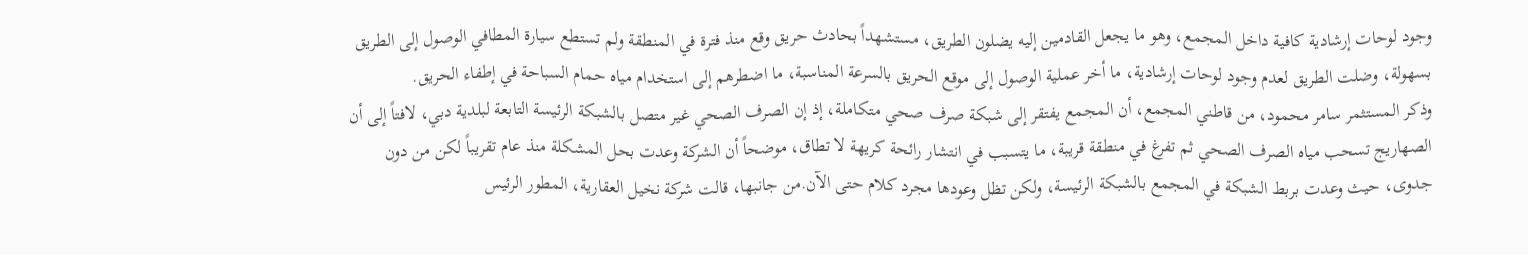وجود لوحات إرشادية كافية داخل المجمع، وهو ما يجعل القادمين إليه يضلون الطريق، مستشهداً بحادث حريق وقع منذ فترة في المنطقة ولم تستطع سيارة المطافي الوصول إلى الطريق بسهولة، وضلت الطريق لعدم وجود لوحات إرشادية، ما أخر عملية الوصول إلى موقع الحريق بالسرعة المناسبة، ما اضطرهم إلى استخدام مياه حمام السباحة في إطفاء الحريق.
وذكر المستثمر سامر محمود، من قاطني المجمع، أن المجمع يفتقر إلى شبكة صرف صحي متكاملة، إذ إن الصرف الصحي غير متصل بالشبكة الرئيسة التابعة لبلدية دبي، لافتاً إلى أن الصهاريج تسحب مياه الصرف الصحي ثم تفرغ في منطقة قريبة، ما يتسبب في انتشار رائحة كريهة لا تطاق، موضحاً أن الشركة وعدت بحل المشكلة منذ عام تقريباً لكن من دون جدوى، حيث وعدت بربط الشبكة في المجمع بالشبكة الرئيسة، ولكن تظل وعودها مجرد كلام حتى الآن.من جانبها، قالت شركة نخيل العقارية، المطور الرئيس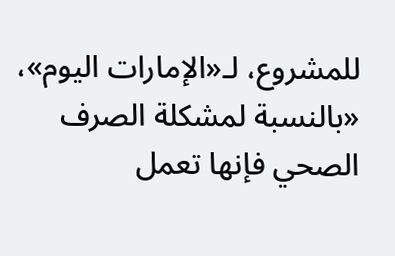للمشروع، لـ«الإمارات اليوم»، «بالنسبة لمشكلة الصرف الصحي فإنها تعمل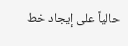حالياً على إيجاد خط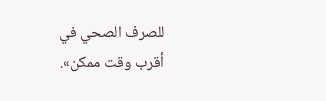للصرف الصحي في أقرب وقت ممكن».